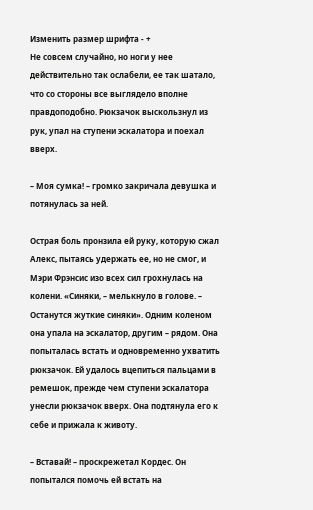Изменить размер шрифта - +
Не совсем случайно, но ноги у нее действительно так ослабели, ее так шатало, что со стороны все выглядело вполне правдоподобно. Рюкзачок выскользнул из рук, упал на ступени эскалатора и поехал вверх.

– Моя сумка! – громко закричала девушка и потянулась за ней.

Острая боль пронзила ей руку, которую сжал Алекс, пытаясь удержать ее, но не смог, и Мэри Фрэнсис изо всех сил грохнулась на колени. «Синяки, – мелькнуло в голове. – Останутся жуткие синяки». Одним коленом она упала на эскалатор, другим – рядом. Она попыталась встать и одновременно ухватить рюкзачок. Ей удалось вцепиться пальцами в ремешок, прежде чем ступени эскалатора унесли рюкзачок вверх. Она подтянула его к себе и прижала к животу.

– Вставай! – проскрежетал Кордес. Он попытался помочь ей встать на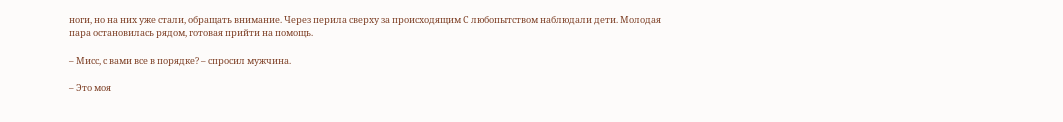ноги, но на них уже стали, обращать внимание. Через перила сверху за происходящим С любопытством наблюдали дети. Молодая пара остановилась рядом, готовая прийти на помощь.

– Мисс, с вами все в порядке? – спросил мужчина.

– Это моя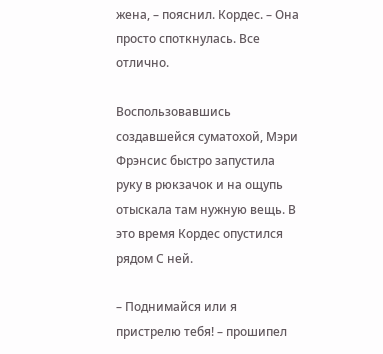жена, – пояснил. Кордес. – Она просто споткнулась. Все отлично.

Воспользовавшись создавшейся суматохой, Мэри Фрэнсис быстро запустила руку в рюкзачок и на ощупь отыскала там нужную вещь. В это время Кордес опустился рядом С ней.

– Поднимайся или я пристрелю тебя! – прошипел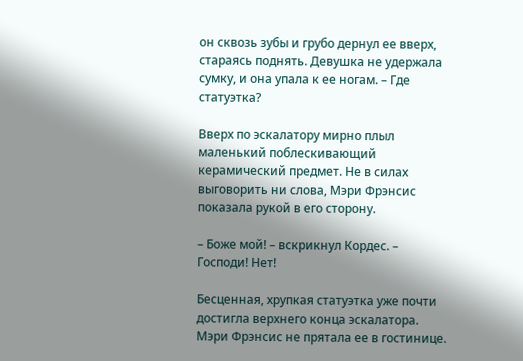он сквозь зубы и грубо дернул ее вверх, стараясь поднять. Девушка не удержала сумку, и она упала к ее ногам. – Где статуэтка?

Вверх по эскалатору мирно плыл маленький поблескивающий керамический предмет. Не в силах выговорить ни слова, Мэри Фрэнсис показала рукой в его сторону.

– Боже мой! – вскрикнул Кордес. – Господи! Нет!

Бесценная, хрупкая статуэтка уже почти достигла верхнего конца эскалатора. Мэри Фрэнсис не прятала ее в гостинице.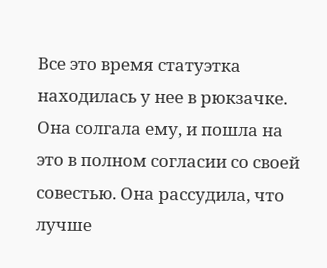Все это время статуэтка находилась у нее в рюкзачке. Она солгала ему, и пошла на это в полном согласии со своей совестью. Она рассудила, что лучше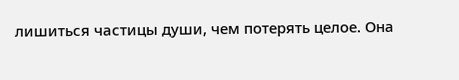лишиться частицы души, чем потерять целое. Она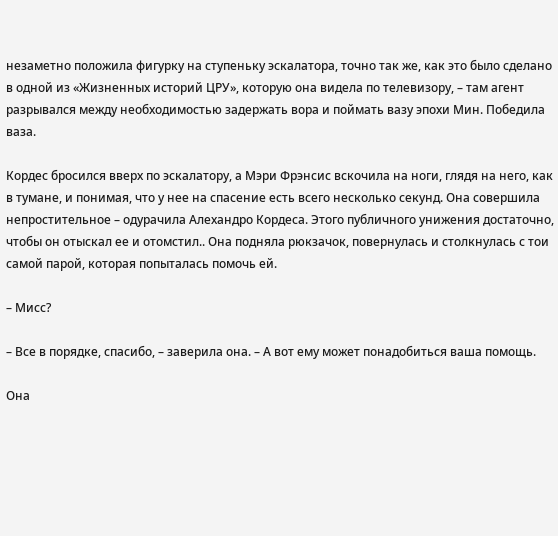незаметно положила фигурку на ступеньку эскалатора, точно так же, как это было сделано в одной из «Жизненных историй ЦРУ», которую она видела по телевизору, – там агент разрывался между необходимостью задержать вора и поймать вазу эпохи Мин. Победила ваза.

Кордес бросился вверх по эскалатору, а Мэри Фрэнсис вскочила на ноги, глядя на него, как в тумане, и понимая, что у нее на спасение есть всего несколько секунд. Она совершила непростительное – одурачила Алехандро Кордеса. Этого публичного унижения достаточно, чтобы он отыскал ее и отомстил.. Она подняла рюкзачок, повернулась и столкнулась с тои самой парой, которая попыталась помочь ей.

– Мисс?

– Все в порядке, спасибо, – заверила она. – А вот ему может понадобиться ваша помощь.

Она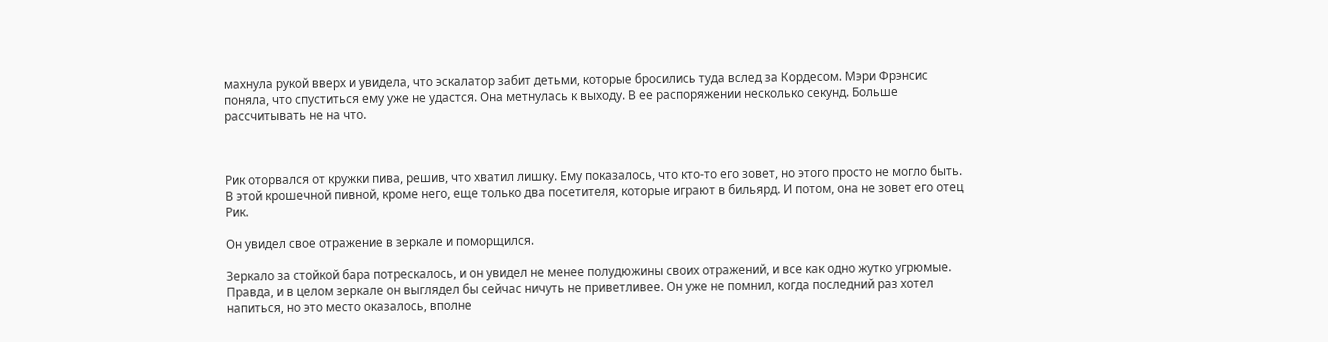махнула рукой вверх и увидела, что эскалатор забит детьми, которые бросились туда вслед за Кордесом. Мэри Фрэнсис поняла, что спуститься ему уже не удастся. Она метнулась к выходу. В ее распоряжении несколько секунд. Больше рассчитывать не на что.



Рик оторвался от кружки пива, решив, что хватил лишку. Ему показалось, что кто-то его зовет, но этого просто не могло быть. В этой крошечной пивной, кроме него, еще только два посетителя, которые играют в бильярд. И потом, она не зовет его отец Рик.

Он увидел свое отражение в зеркале и поморщился.

Зеркало за стойкой бара потрескалось, и он увидел не менее полудюжины своих отражений, и все как одно жутко угрюмые. Правда, и в целом зеркале он выглядел бы сейчас ничуть не приветливее. Он уже не помнил, когда последний раз хотел напиться, но это место оказалось, вполне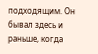подходящим. Он бывал здесь и раньше, когда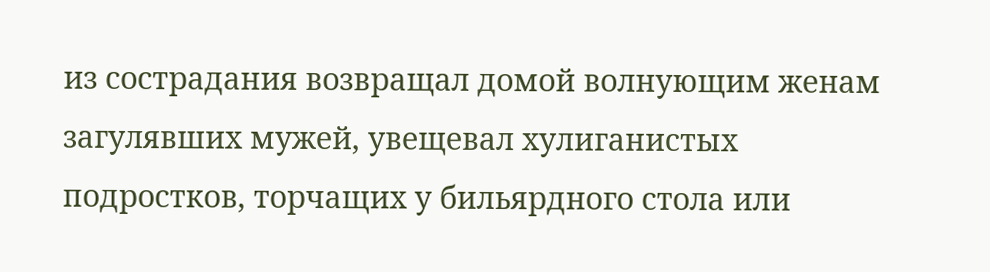из сострадания возвращал домой волнующим женам загулявших мужей, увещевал хулиганистых подростков, торчащих у бильярдного стола или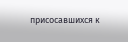присосавшихся к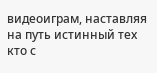видеоиграм, наставляя на путь истинный тех кто с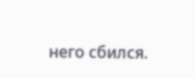него сбился.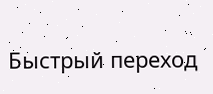Быстрый переход